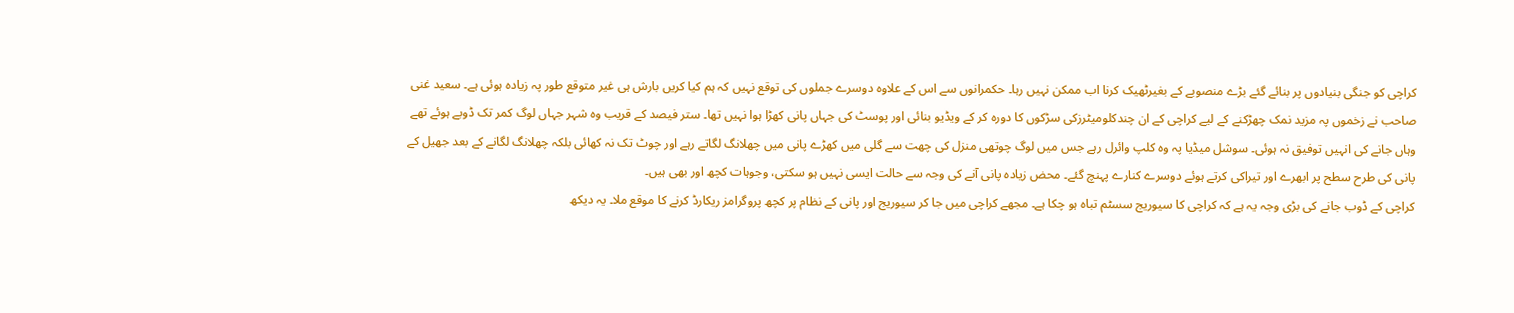کراچی کو جنگی بنیادوں پر بنائے گئے بڑے منصوبے کے بغیرٹھیک کرنا اب ممکن نہیں رہا۔ حکمرانوں سے اس کے علاوہ دوسرے جملوں کی توقع نہیں کہ ہم کیا کریں بارش ہی غیر متوقع طور پہ زیادہ ہوئی ہے۔ سعید غنی صاحب نے زخموں پہ مزید نمک چھڑکنے کے لیے کراچی کے ان چندکلومیٹرزکی سڑکوں کا دورہ کر کے ویڈیو بنائی اور پوسٹ کی جہاں پانی کھڑا ہوا نہیں تھا۔ ستر فیصد کے قریب وہ شہر جہاں لوگ کمر تک ڈوبے ہوئے تھے وہاں جانے کی انہیں توفیق نہ ہوئی۔ سوشل میڈیا پہ وہ کلپ وائرل رہے جس میں لوگ چوتھی منزل کی چھت سے گلی میں کھڑے پانی میں چھلانگ لگاتے رہے اور چوٹ تک نہ کھائی بلکہ چھلانگ لگانے کے بعد جھیل کے پانی کی طرح سطح پر ابھرے اور تیراکی کرتے ہوئے دوسرے کنارے پہنچ گئے۔ محض زیادہ پانی آنے کی وجہ سے حالت ایسی نہیں ہو سکتی، وجوہات کچھ اور بھی ہیں۔
کراچی کے ڈوب جانے کی بڑی وجہ یہ ہے کہ کراچی کا سیوریج سسٹم تباہ ہو چکا ہے۔ مجھے کراچی میں جا کر سیوریج اور پانی کے نظام پر کچھ پروگرامز ریکارڈ کرنے کا موقع ملا۔ یہ دیکھ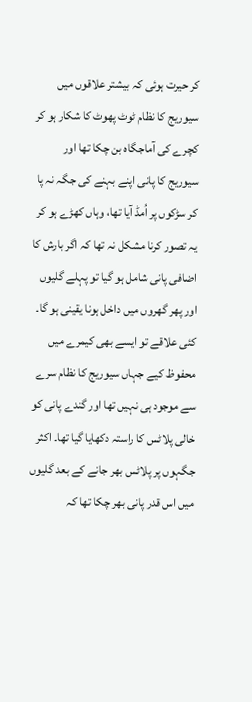کر حیرت ہوئی کہ بیشتر علاقوں میں سیوریج کا نظام ٹوٹ پھوٹ کا شکار ہو کر کچرے کی آماجگاہ بن چکا تھا اور سیوریج کا پانی اپنے بہنے کی جگہ نہ پا کر سڑکوں پر اُمڈ آیا تھا، وہاں کھڑے ہو کر یہ تصور کرنا مشکل نہ تھا کہ اگر بارش کا اضافی پانی شامل ہو گیا تو پہلے گلیوں اور پھر گھروں میں داخل ہونا یقینی ہو گا۔ کئی علاقے تو ایسے بھی کیمرے میں محفوظ کیے جہاں سیوریج کا نظام سرے سے موجود ہی نہیں تھا اور گندے پانی کو خالی پلاٹس کا راستہ دکھایا گیا تھا۔ اکثر جگہوں پر پلاٹس بھر جانے کے بعد گلیوں میں اس قدر پانی بھر چکا تھا کہ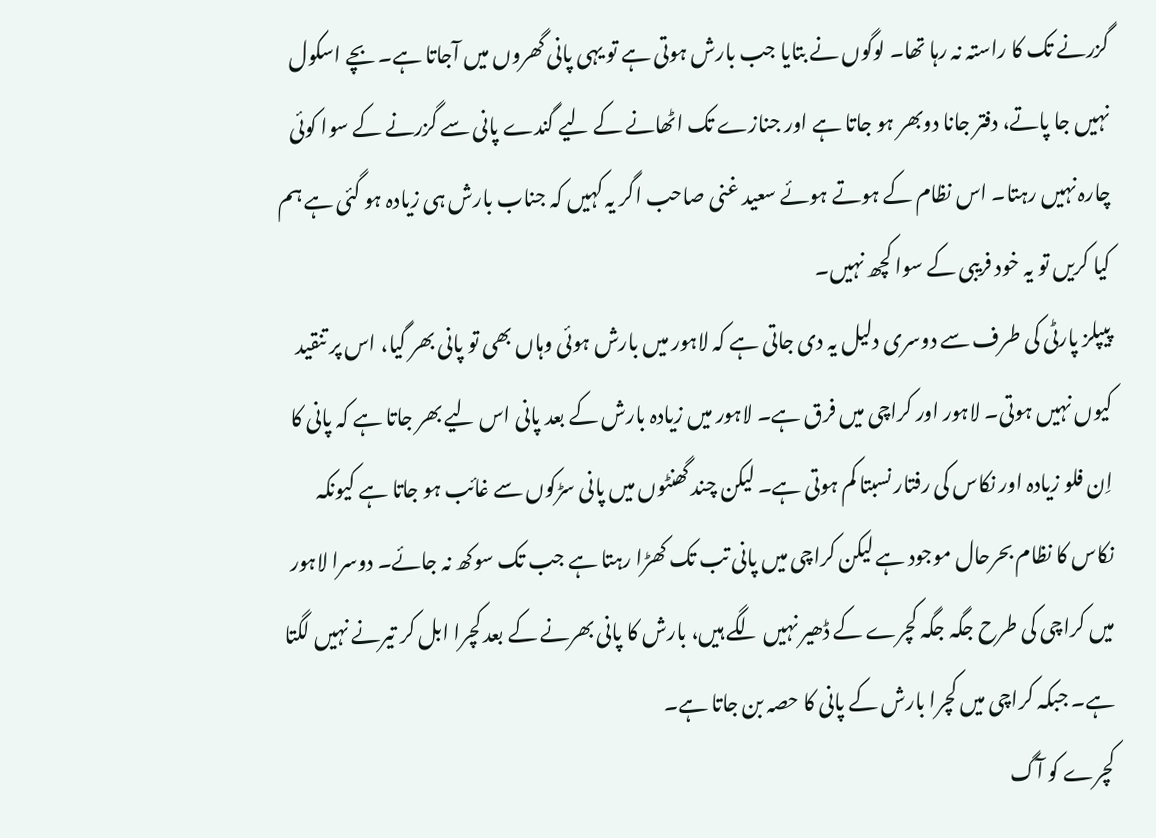گزرنے تک کا راستہ نہ رہا تھا۔ لوگوں نے بتایا جب بارش ہوتی ہے تو یہی پانی گھروں میں آجاتا ہے۔ بچے اسکول نہیں جا پاتے، دفتر جانا دوبھر ہو جاتا ہے اور جنازے تک اٹھانے کے لیے گندے پانی سے گزرنے کے سوا کوئی چارہ نہیں رہتا۔ اس نظام کے ہوتے ہوئے سعید غنی صاحب اگر یہ کہیں کہ جناب بارش ہی زیادہ ہو گئی ہے ہم کیا کریں تو یہ خود فریبی کے سوا کچھ نہیں۔
پیپلز پارٹی کی طرف سے دوسری دلیل یہ دی جاتی ہے کہ لاہور میں بارش ہوئی وہاں بھی تو پانی بھر گیا، اس پر تنقید کیوں نہیں ہوتی۔ لاہور اور کراچی میں فرق ہے۔ لاہور میں زیادہ بارش کے بعد پانی اس لیے بھر جاتا ہے کہ پانی کا اِن فلو زیادہ اور نکاس کی رفتار نسبتا کم ہوتی ہے۔ لیکن چند گھنٹوں میں پانی سڑکوں سے غائب ہو جاتا ہے کیونکہ نکاس کا نظام بحرحال موجود ہے لیکن کراچی میں پانی تب تک کھڑا رہتا ہے جب تک سوکھ نہ جائے۔ دوسرا لاہور میں کراچی کی طرح جگہ جگہ کچرے کے ڈھیر نہیں لگے ہیں، بارش کا پانی بھرنے کے بعد کچرا ابل کر تیرنے نہیں لگتا ہے۔ جبکہ کراچی میں کچرا بارش کے پانی کا حصہ بن جاتا ہے۔
کچرے کو آگ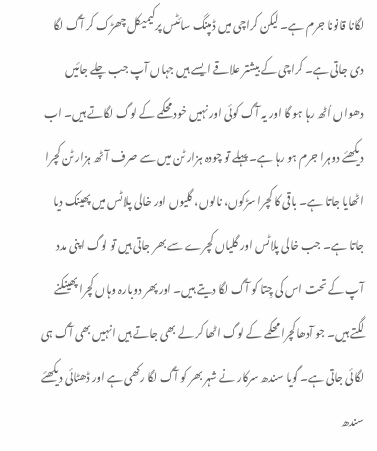لگانا قانونا جرم ہے۔ لیکن کراچی میں ڈمپنگ سائٹس پرکیمیکل چھڑک کر آگ لگا دی جاتی ہے۔ کراچی کے بیشتر علاقے ایسے ہیں جہاں آپ جب چلے جائیں دھواں اُٹھ رہا ہو گا اور یہ آگ کوئی اور نہیں خود محکمے کے لوگ لگاتے ہیں۔ اب دیکھئے دوہرا جرم ہو رہا ہے۔ پہلے تو چودہ ہزار ٹن میں سے صرف آٹھ ہزار ٹن کچرا اٹھایا جاتا ہے۔ باقی کا کچرا سڑکوں، نالوں، گلیوں اور خالی پلاٹس میں پھینک دیا جاتا ہے۔ جب خالی پلاٹس اور گلیاں کچرے سے بھر جاتی ہیں تو لوگ اپنی مدد آپ کے تحت اس کی چِتا کو آگ لگا دیتے ہیں۔ اور پھر دوبارہ وہاں کچرا پھینکنے لگتے ہیں۔ جو آدھاکچرا محکمے کے لوگ اٹھا کر لے بھی جاتے ہیں انہیں بھی آگ ہی لگائی جاتی ہے۔ گویا سندھ سرکار نے شہر بھر کو آگ لگا رکھی ہے اور ڈھٹائی دیکھئے سندھ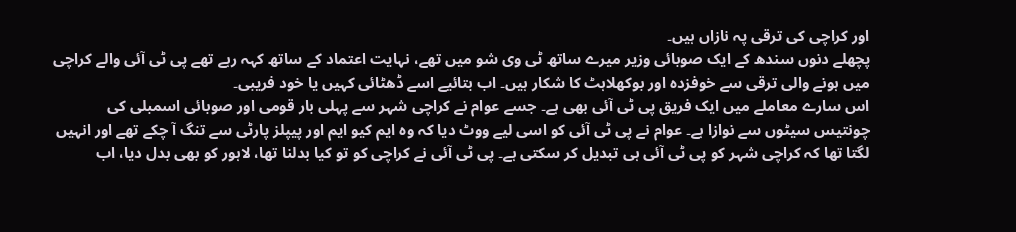اور کراچی کی ترقی پہ نازاں ہیں۔
پچھلے دنوں سندھ کے ایک صوبائی وزیر میرے ساتھ ٹی وی شو میں تھے، نہایت اعتماد کے ساتھ کہہ رہے تھے پی ٹی آئی والے کراچی میں ہونے والی ترقی سے خوفزدہ اور بوکھلاہٹ کا شکار ہیں۔ اب بتائیے اسے ڈھٹائی کہیں یا خود فریبی۔
اس سارے معاملے میں ایک فریق پی ٹی آئی بھی ہے۔ جسے عوام نے کراچی شہر سے پہلی بار قومی اور صوبائی اسمبلی کی چونتیس سیٹوں سے نوازا ہے۔ عوام نے پی ٹی آئی کو اسی لیے ووٹ دیا کہ وہ ایم کیو ایم اور پیپلز پارٹی سے تنگ آ چکے تھے اور انہیں لگتا تھا کہ کراچی شہر کو پی ٹی آئی ہی تبدیل کر سکتی ہے۔ پی ٹی آئی نے کراچی کو تو کیا بدلنا تھا، لاہور کو بھی بدل دیا، اب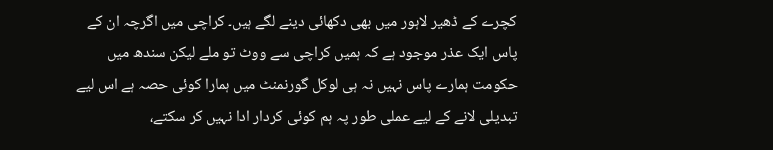کچرے کے ڈھیر لاہور میں بھی دکھائی دینے لگے ہیں۔ کراچی میں اگرچہ ان کے پاس ایک عذر موجود ہے کہ ہمیں کراچی سے ووٹ تو ملے لیکن سندھ میں حکومت ہمارے پاس نہیں نہ ہی لوکل گورنمنٹ میں ہمارا کوئی حصہ ہے اس لیے تبدیلی لانے کے لیے عملی طور پہ ہم کوئی کردار ادا نہیں کر سکتے،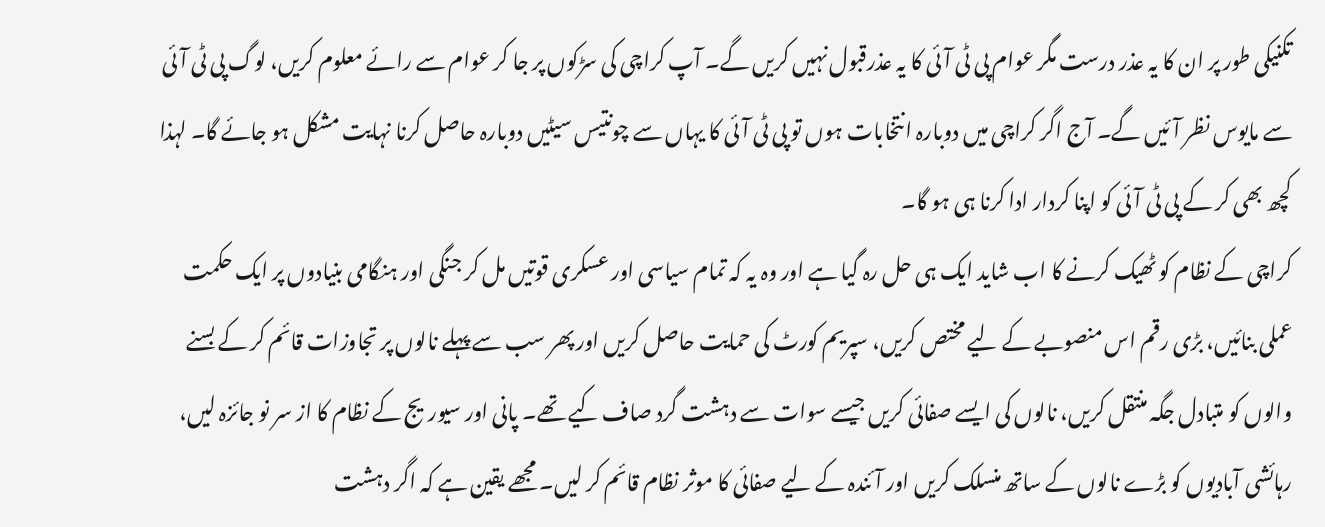تکنیکی طور پر ان کا یہ عذر درست مگر عوام پی ٹی آئی کا یہ عذرقبول نہیں کریں گے۔ آپ کراچی کی سڑکوں پر جا کر عوام سے رائے معلوم کریں، لوگ پی ٹی آئی سے مایوس نظر آئیں گے۔ آج اگر کراچی میں دوبارہ انتخابات ہوں تو پی ٹی آئی کا یہاں سے چونتیس سیٹیں دوبارہ حاصل کرنا نہایت مشکل ہو جائے گا۔ لہذا کچھ بھی کر کے پی ٹی آئی کو اپنا کردار ادا کرنا ہی ہو گا۔
کراچی کے نظام کو ٹھیک کرنے کا اب شاید ایک ہی حل رہ گیا ہے اور وہ یہ کہ تمام سیاسی اور عسکری قوتیں مل کر جنگی اور ہنگامی بنیادوں پر ایک حکمت عملی بنائیں، بڑی رقم اس منصوبے کے لیے مختص کریں، سپریم کورٹ کی حمایت حاصل کریں اور پھر سب سے پہلے نالوں پر تجاوزات قائم کر کے بسنے والوں کو متبادل جگہ منتقل کریں، نالوں کی ایسے صفائی کریں جیسے سوات سے دہشت گرد صاف کیے تھے۔ پانی اور سیوریج کے نظام کا از سر نو جائزہ لیں، رہائشی آبادیوں کو بڑے نالوں کے ساتھ منسلک کریں اور آئندہ کے لیے صفائی کا موثر نظام قائم کر لیں۔ مجھے یقین ہے کہ اگر دہشت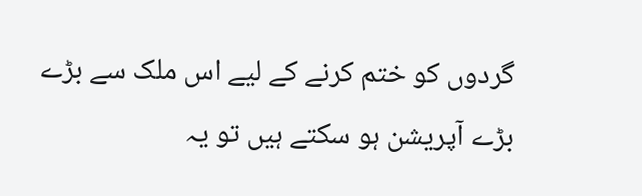گردوں کو ختم کرنے کے لیے اس ملک سے بڑے بڑے آپریشن ہو سکتے ہیں تو یہ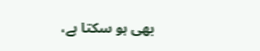بھی ہو سکتا ہے،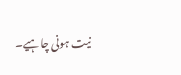نیت ہونی چاہیے۔